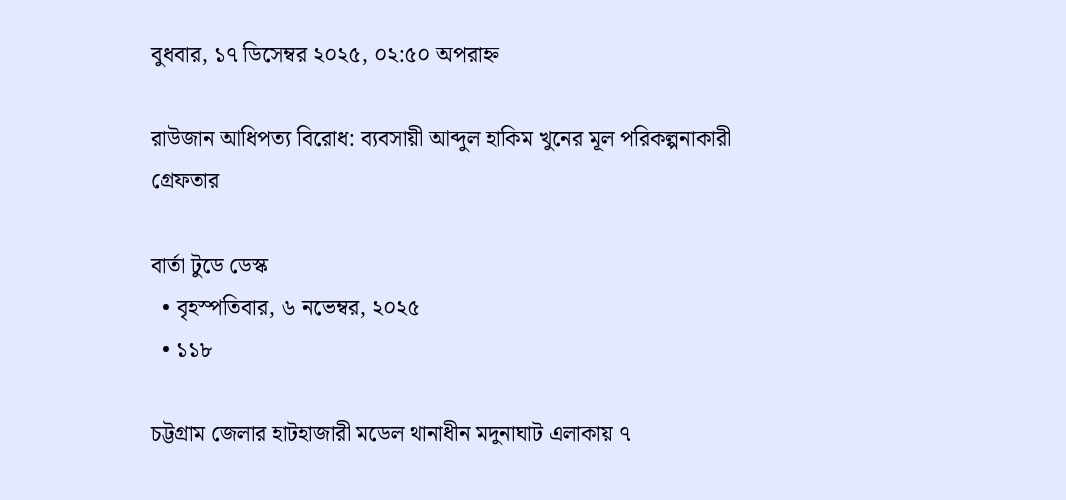বুধবার, ১৭ ডিসেম্বর ২০২৫, ০২:৫০ অপরাহ্ন

রাউজান আধিপত্য বিরোধ: ব্যবসায়ী আব্দুল হাকিম খুনের মূল পরিকল্পনাকারী গ্রেফতার

বার্তা টুডে ডেস্ক
  • বৃহস্পতিবার, ৬ নভেম্বর, ২০২৫
  • ১১৮

চট্টগ্রাম জেলার হাটহাজারী মডেল থানাধীন মদুনাঘাট এলাকায় ৭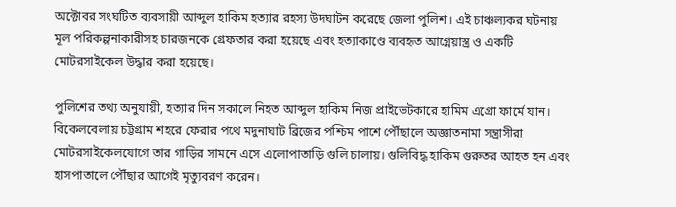অক্টোবর সংঘটিত ব্যবসায়ী আব্দুল হাকিম হত্যার রহস্য উদঘাটন করেছে জেলা পুলিশ। এই চাঞ্চল্যকর ঘটনায় মূল পরিকল্পনাকারীসহ চারজনকে গ্রেফতার করা হয়েছে এবং হত্যাকাণ্ডে ব্যবহৃত আগ্নেয়াস্ত্র ও একটি মোটরসাইকেল উদ্ধার করা হয়েছে।

পুলিশের তথ্য অনুযায়ী, হত্যার দিন সকালে নিহত আব্দুল হাকিম নিজ প্রাইভেটকারে হামিম এগ্রো ফার্মে যান। বিকেলবেলায় চট্টগ্রাম শহরে ফেরার পথে মদুনাঘাট ব্রিজের পশ্চিম পাশে পৌঁছালে অজ্ঞাতনামা সন্ত্রাসীরা মোটরসাইকেলযোগে তার গাড়ির সামনে এসে এলোপাতাড়ি গুলি চালায়। গুলিবিদ্ধ হাকিম গুরুতর আহত হন এবং হাসপাতালে পৌঁছার আগেই মৃত্যুবরণ করেন।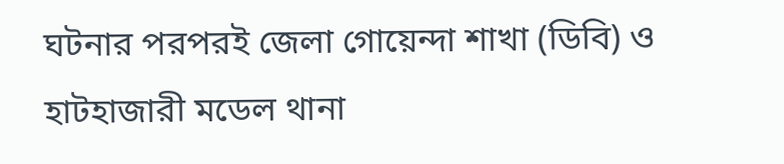ঘটনার পরপরই জেলা গোয়েন্দা শাখা (ডিবি) ও হাটহাজারী মডেল থানা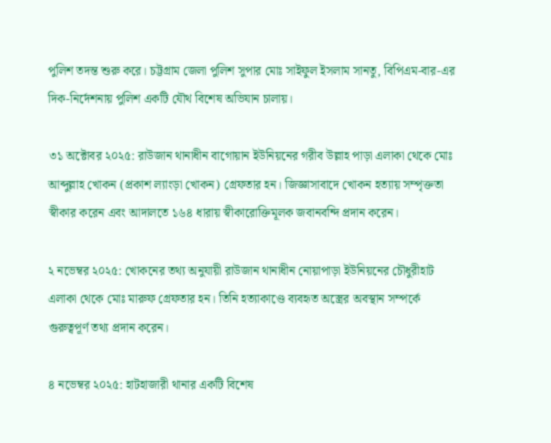পুলিশ তদন্ত শুরু করে। চট্টগ্রাম জেলা পুলিশ সুপার মোঃ সাইফুল ইসলাম সানতু, বিপিএম-বার-এর দিক-নির্দেশনায় পুলিশ একটি যৌথ বিশেষ অভিযান চালায়।

৩১ অক্টোবর ২০২৫: রাউজান থানাধীন বাগোয়ান ইউনিয়নের গরীব উল্লাহ পাড়া এলাকা থেকে মোঃ আব্দুল্লাহ খোকন (প্রকাশ ল্যাংড়া খোকন) গ্রেফতার হন। জিজ্ঞাসাবাদে খোকন হত্যায় সম্পৃক্ততা স্বীকার করেন এবং আদালতে ১৬৪ ধারায় স্বীকারোক্তিমূলক জবানবন্দি প্রদান করেন।

২ নভেম্বর ২০২৫: খোকনের তথ্য অনুযায়ী রাউজান থানাধীন নোয়াপাড়া ইউনিয়নের চৌধুরীহাট এলাকা থেকে মোঃ মারুফ গ্রেফতার হন। তিনি হত্যাকাণ্ডে ব্যবহৃত অস্ত্রের অবস্থান সম্পর্কে গুরুত্বপূর্ণ তথ্য প্রদান করেন।

৪ নভেম্বর ২০২৫: হাটহাজারী থানার একটি বিশেষ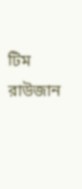টিম রাউজান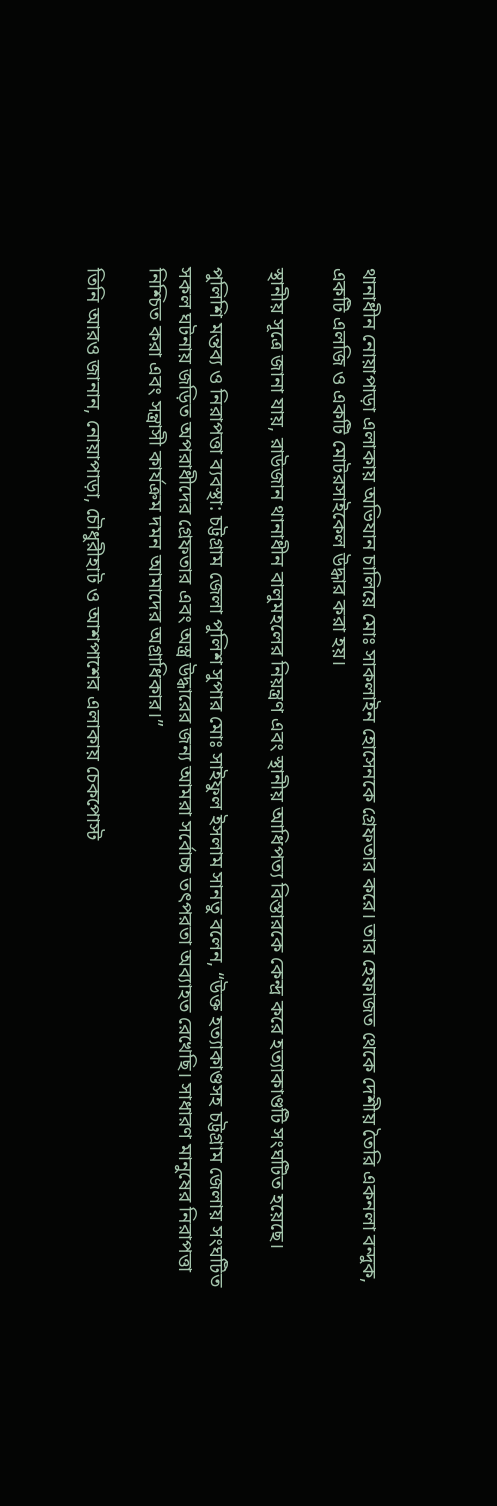থানাধীন নোয়াপাড়া এলাকায় অভিযান চালিয়ে মোঃ সাকলাইন হোসেনকে গ্রেফতার করে। তার হেফাজত থেকে দেশীয় তৈরি একনলা বন্দুক, একটি এলজি ও একটি মোটরসাইকেল উদ্ধার করা হয়।

স্থানীয় সূত্রে জানা যায়, রাউজান থানাধীন বালুমহলের নিয়ন্ত্রণ এবং স্থানীয় আধিপত্য বিস্তারকে কেন্দ্র করে হত্যাকাণ্ডটি সংঘটিত হয়েছে।

পুলিশি মন্তব্য ও নিরাপত্তা ব্যবস্থা: চট্টগ্রাম জেলা পুলিশ সুপার মোঃ সাইফুল ইসলাম সানতু বলেন, “উক্ত হত্যাকাণ্ডসহ চট্টগ্রাম জেলায় সংঘটিত সকল ঘটনায় জড়িত অপরাধীদের গ্রেফতার এবং অস্ত্র উদ্ধারের জন্য আমরা সর্বোচ্চ তৎপরতা অব্যাহত রেখেছি। সাধারণ মানুষের নিরাপত্তা নিশ্চিত করা এবং সন্ত্রাসী কার্যক্রম দমন আমাদের অগ্রাধিকার।”

তিনি আরও জানান, নোয়াপাড়া, চৌধুরীহাট ও আশপাশের এলাকায় চেকপোস্ট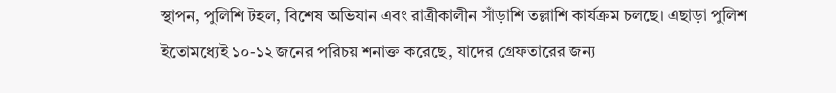স্থাপন, পুলিশি টহল, বিশেষ অভিযান এবং রাত্রীকালীন সাঁড়াশি তল্লাশি কার্যক্রম চলছে। এছাড়া পুলিশ ইতোমধ্যেই ১০-১২ জনের পরিচয় শনাক্ত করেছে, যাদের গ্রেফতারের জন্য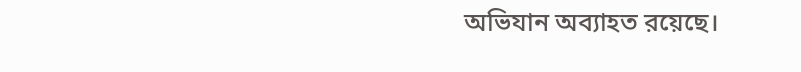অভিযান অব্যাহত রয়েছে।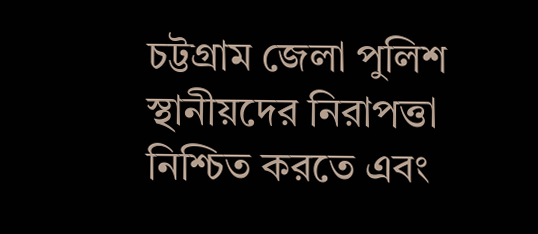চট্টগ্রাম জেলা পুলিশ স্থানীয়দের নিরাপত্তা নিশ্চিত করতে এবং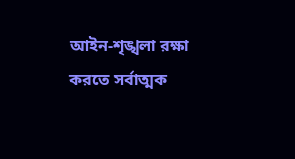আইন-শৃঙ্খলা রক্ষা করতে সর্বাত্মক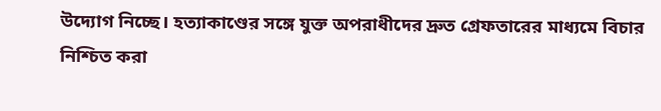উদ্যোগ নিচ্ছে। হত্যাকাণ্ডের সঙ্গে যুক্ত অপরাধীদের দ্রুত গ্রেফতারের মাধ্যমে বিচার নিশ্চিত করা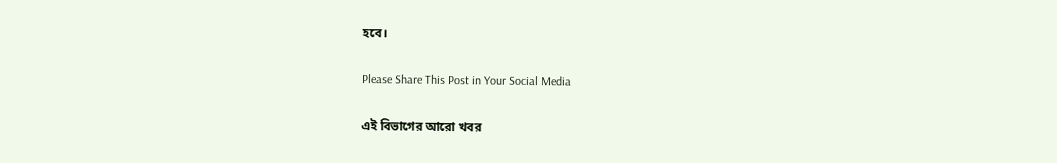হবে।

Please Share This Post in Your Social Media

এই বিভাগের আরো খবর